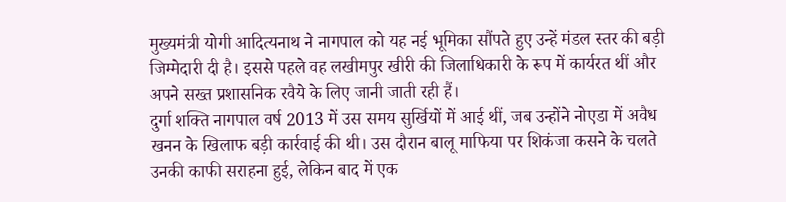मुख्यमंत्री योगी आदित्यनाथ ने नागपाल को यह नई भूमिका सौंपते हुए उन्हें मंडल स्तर की बड़ी जिम्मेदारी दी है। इससे पहले वह लखीमपुर खीरी की जिलाधिकारी के रूप में कार्यरत थीं और अपने सख्त प्रशासनिक रवैये के लिए जानी जाती रही हैं।
दुर्गा शक्ति नागपाल वर्ष 2013 में उस समय सुर्खियों में आई थीं, जब उन्होंने नोएडा में अवैध खनन के खिलाफ बड़ी कार्रवाई की थी। उस दौरान बालू माफिया पर शिकंजा कसने के चलते उनकी काफी सराहना हुई, लेकिन बाद में एक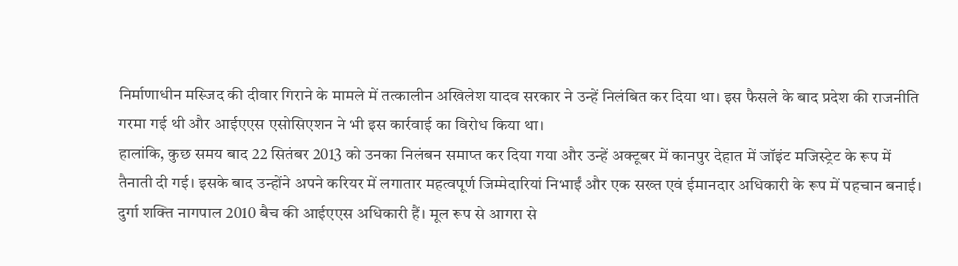निर्माणाधीन मस्जिद की दीवार गिराने के मामले में तत्कालीन अखिलेश यादव सरकार ने उन्हें निलंबित कर दिया था। इस फैसले के बाद प्रदेश की राजनीति गरमा गई थी और आईएएस एसोसिएशन ने भी इस कार्रवाई का विरोध किया था।
हालांकि, कुछ समय बाद 22 सितंबर 2013 को उनका निलंबन समाप्त कर दिया गया और उन्हें अक्टूबर में कानपुर देहात में जॉइंट मजिस्ट्रेट के रूप में तैनाती दी गई। इसके बाद उन्होंने अपने करियर में लगातार महत्वपूर्ण जिम्मेदारियां निभाईं और एक सख्त एवं ईमानदार अधिकारी के रूप में पहचान बनाई।
दुर्गा शक्ति नागपाल 2010 बैच की आईएएस अधिकारी हैं। मूल रूप से आगरा से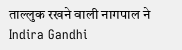ताल्लुक रखने वाली नागपाल ने Indira Gandhi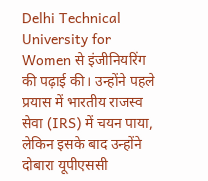Delhi Technical University for Women से इंजीनियरिंग की पढ़ाई की। उन्होंने पहले प्रयास में भारतीय राजस्व सेवा (IRS) में चयन पाया, लेकिन इसके बाद उन्होंने दोबारा यूपीएससी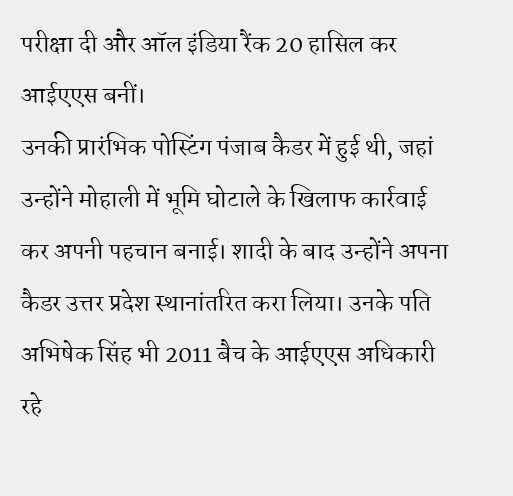परीक्षा दी और ऑल इंडिया रैंक 20 हासिल कर आईएएस बनीं।
उनकी प्रारंभिक पोस्टिंग पंजाब कैडर में हुई थी, जहां उन्होंने मोहाली में भूमि घोटाले के खिलाफ कार्रवाई कर अपनी पहचान बनाई। शादी के बाद उन्होंने अपना कैडर उत्तर प्रदेश स्थानांतरित करा लिया। उनके पति अभिषेक सिंह भी 2011 बैच के आईएएस अधिकारी रहे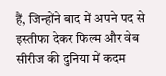हैं, जिन्होंने बाद में अपने पद से इस्तीफा देकर फिल्म और वेब सीरीज की दुनिया में कदम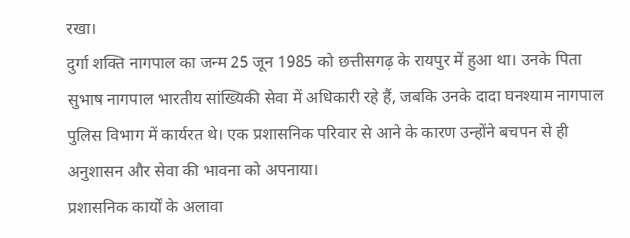रखा।
दुर्गा शक्ति नागपाल का जन्म 25 जून 1985 को छत्तीसगढ़ के रायपुर में हुआ था। उनके पिता सुभाष नागपाल भारतीय सांख्यिकी सेवा में अधिकारी रहे हैं, जबकि उनके दादा घनश्याम नागपाल पुलिस विभाग में कार्यरत थे। एक प्रशासनिक परिवार से आने के कारण उन्होंने बचपन से ही अनुशासन और सेवा की भावना को अपनाया।
प्रशासनिक कार्यों के अलावा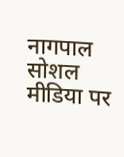नागपाल सोशल मीडिया पर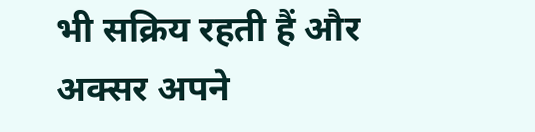भी सक्रिय रहती हैं और अक्सर अपने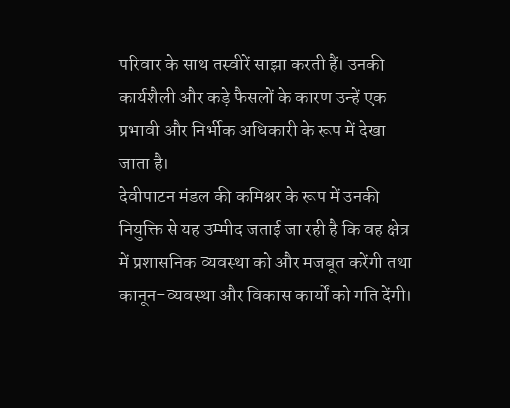परिवार के साथ तस्वीरें साझा करती हैं। उनकी कार्यशैली और कड़े फैसलों के कारण उन्हें एक प्रभावी और निर्भीक अधिकारी के रूप में देखा जाता है।
देवीपाटन मंडल की कमिश्नर के रूप में उनकी नियुक्ति से यह उम्मीद जताई जा रही है कि वह क्षेत्र में प्रशासनिक व्यवस्था को और मजबूत करेंगी तथा कानून-व्यवस्था और विकास कार्यों को गति देंगी।